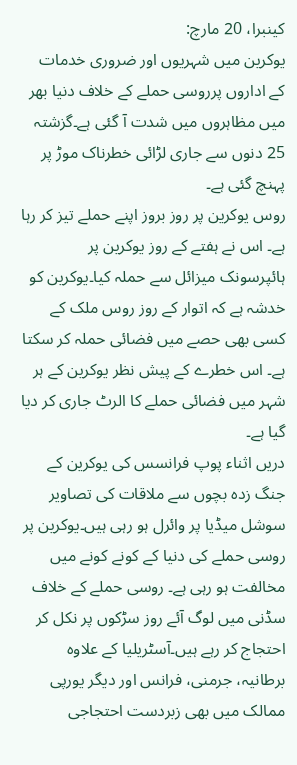کینبرا، 20 مارچ:
یوکرین میں شہریوں اور ضروری خدمات کے اداروں پرروسی حملے کے خلاف دنیا بھر میں مظاہروں میں شدت آ گئی ہے۔گزشتہ 25 دنوں سے جاری لڑائی خطرناک موڑ پر پہنچ گئی ہے۔
روس یوکرین پر روز بروز اپنے حملے تیز کر رہا ہے۔ اس نے ہفتے کے روز یوکرین پر ہائپرسونک میزائل سے حملہ کیا۔یوکرین کو خدشہ ہے کہ اتوار کے روز روس ملک کے کسی بھی حصے میں فضائی حملہ کر سکتا ہے۔ اس خطرے کے پیش نظر یوکرین کے ہر شہر میں فضائی حملے کا الرٹ جاری کر دیا گیا ہے۔
دریں اثناء پوپ فرانسس کی یوکرین کے جنگ زدہ بچوں سے ملاقات کی تصاویر سوشل میڈیا پر وائرل ہو رہی ہیں۔یوکرین پر روسی حملے کی دنیا کے کونے کونے میں مخالفت ہو رہی ہے۔ روسی حملے کے خلاف سڈنی میں لوگ آئے روز سڑکوں پر نکل کر احتجاج کر رہے ہیں۔آسٹریلیا کے علاوہ برطانیہ، جرمنی، فرانس اور دیگر یورپی ممالک میں بھی زبردست احتجاجی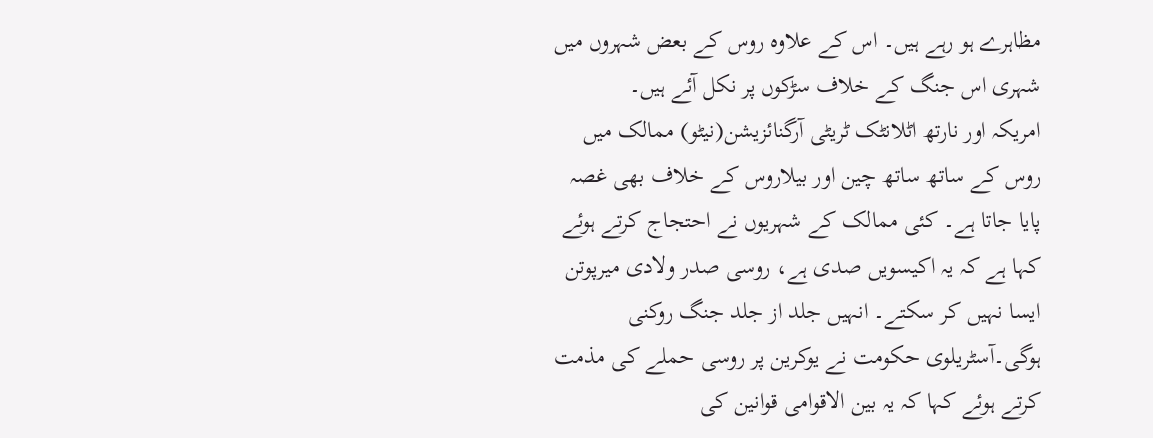مظاہرے ہو رہے ہیں۔ اس کے علاوہ روس کے بعض شہروں میں شہری اس جنگ کے خلاف سڑکوں پر نکل آئے ہیں۔
امریکہ اور نارتھ اٹلانٹک ٹریٹی آرگنائزیشن(نیٹو) ممالک میں روس کے ساتھ ساتھ چین اور بیلاروس کے خلاف بھی غصہ پایا جاتا ہے۔ کئی ممالک کے شہریوں نے احتجاج کرتے ہوئے کہا ہے کہ یہ اکیسویں صدی ہے، روسی صدر ولادی میرپوتن ایسا نہیں کر سکتے۔ انہیں جلد از جلد جنگ روکنی ہوگی۔آسٹریلوی حکومت نے یوکرین پر روسی حملے کی مذمت کرتے ہوئے کہا کہ یہ بین الاقوامی قوانین کی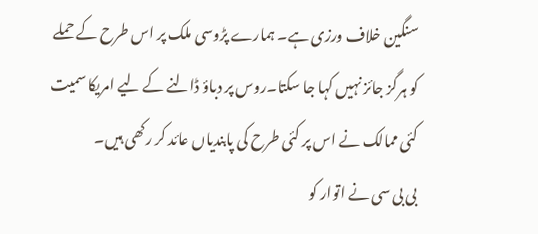سنگین خلاف ورزی ہے۔ ہمارے پڑوسی ملک پر اس طرح کے حملے کو ہرگز جائز نہیں کہا جا سکتا۔روس پر دباؤ ڈالنے کے لیے امریکا سمیت کئی ممالک نے اس پر کئی طرح کی پابندیاں عائد کر رکھی ہیں۔
بی بی سی نے اتوار کو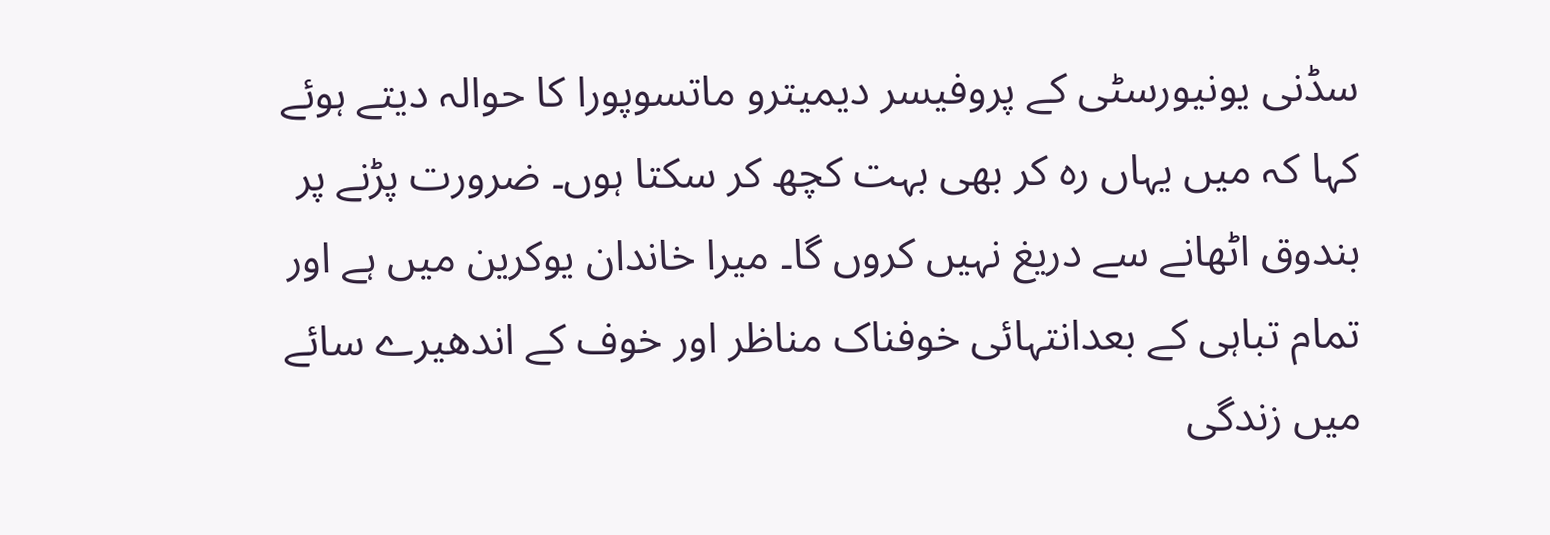سڈنی یونیورسٹی کے پروفیسر دیمیترو ماتسوپورا کا حوالہ دیتے ہوئے کہا کہ میں یہاں رہ کر بھی بہت کچھ کر سکتا ہوں۔ ضرورت پڑنے پر بندوق اٹھانے سے دریغ نہیں کروں گا۔ میرا خاندان یوکرین میں ہے اور تمام تباہی کے بعدانتہائی خوفناک مناظر اور خوف کے اندھیرے سائے میں زندگی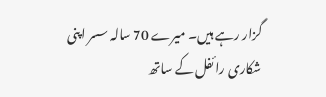گزار رہے ہیں۔ میرے 70 سالہ سسر اپنی شکاری رائفل کے ساتھ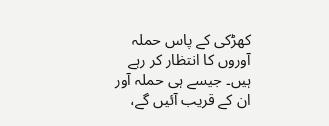کھڑکی کے پاس حملہ آوروں کا انتظار کر رہے ہیں۔ جیسے ہی حملہ آور ان کے قریب آئیں گے،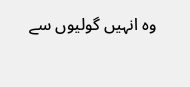وہ انہیں گولیوں سے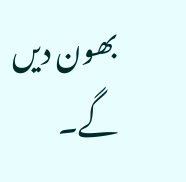بھون دیں گے۔